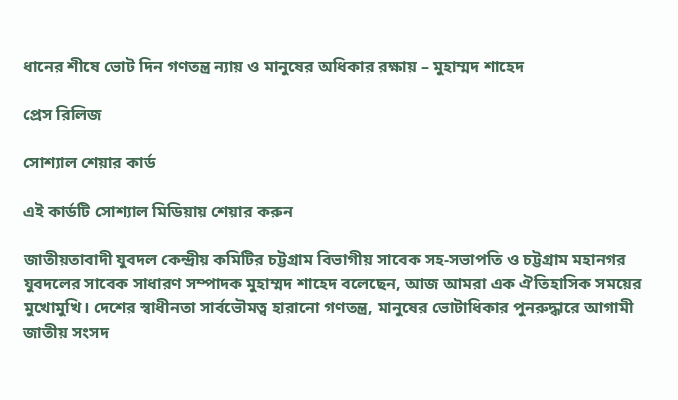ধানের শীষে ভোট দিন গণতন্ত্র ন্যায় ও মানুষের অধিকার রক্ষায় – মুহাম্মদ শাহেদ

প্রেস রিলিজ

সোশ্যাল শেয়ার কার্ড

এই কার্ডটি সোশ্যাল মিডিয়ায় শেয়ার করুন

জাতীয়তাবাদী যুবদল কেন্দ্রীয় কমিটির চট্টগ্রাম বিভাগীয় সাবেক সহ-সভাপতি ও চট্টগ্রাম মহানগর যুবদলের সাবেক সাধারণ সম্পাদক মুহাম্মদ শাহেদ বলেছেন, আজ আমরা এক ঐতিহাসিক সময়ের মুখোমুখি। দেশের স্বাধীনতা সার্বভৌমত্ব হারানো গণতন্ত্র, মানুষের ভোটাধিকার পুনরুদ্ধারে আগামী জাতীয় সংসদ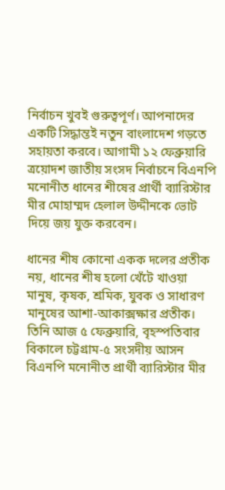নির্বাচন খুবই গুরুত্বপূর্ণ। আপনাদের একটি সিদ্ধান্তই নতুন বাংলাদেশ গড়তে সহায়তা করবে। আগামী ১২ ফেব্রুয়ারি ত্রয়োদশ জাতীয় সংসদ নির্বাচনে বিএনপি মনোনীত ধানের শীষের প্রার্থী ব্যারিস্টার মীর মোহাম্মদ হেলাল উদ্দীনকে ভোট দিয়ে জয় যুক্ত করবেন।

ধানের শীষ কোনো একক দলের প্রতীক নয়, ধানের শীষ হলো খেঁটে খাওয়া মানুষ, কৃষক, শ্রমিক, যুবক ও সাধারণ মানুষের আশা-আকাক্সক্ষার প্রতীক। তিনি আজ ৫ ফেব্রুয়ারি, বৃহস্পতিবার বিকালে চট্টগ্রাম-৫ সংসদীয় আসন বিএনপি মনোনীত প্রার্থী ব্যারিস্টার মীর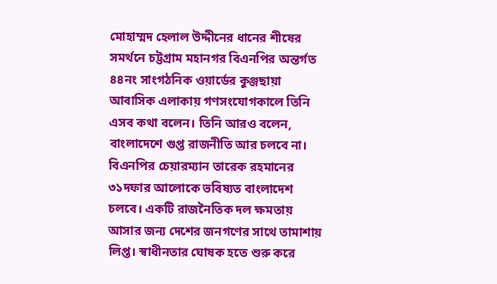মোহাম্মদ হেলাল উদ্দীনের ধানের শীষের সমর্থনে চট্টগ্রাম মহানগর বিএনপির অন্তর্গত ৪৪নং সাংগঠনিক ওয়ার্ডের কুঞ্জছায়া আবাসিক এলাকায় গণসংযোগকালে তিনি এসব কথা বলেন। তিনি আরও বলেন, বাংলাদেশে গুপ্ত রাজনীতি আর চলবে না। বিএনপির চেয়ারম্যান তারেক রহমানের ৩১দফার আলোকে ভবিষ্যত বাংলাদেশ চলবে। একটি রাজনৈতিক দল ক্ষমতায় আসার জন্য দেশের জনগণের সাথে তামাশায় লিপ্ত। স্বাধীনতার ঘোষক হতে শুরু করে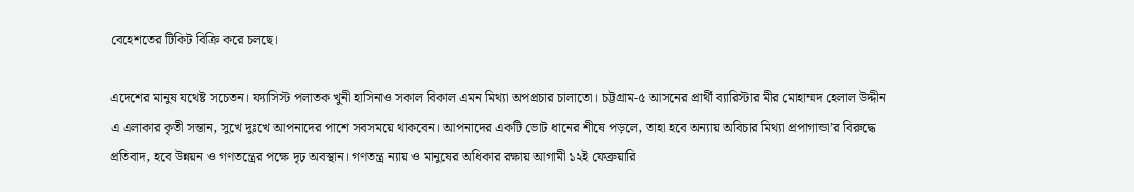বেহেশতের টিকিট বিক্রি করে চলছে।

এদেশের মানুষ যথেষ্ট সচেতন। ফ্যাসিস্ট পলাতক খুনী হাসিনাও সকাল বিকাল এমন মিথ্যা অপপ্রচার চালাতো। চট্টগ্রাম-৫ আসনের প্রার্থী ব্যারিস্টার মীর মোহাম্মদ হেলাল উদ্দীন এ এলাকার কৃতী সন্তান, সুখে দুঃখে আপনাদের পাশে সবসময়ে থাকবেন। আপনাদের একটি ভোট ধানের শীষে পড়লে, তাহা হবে অন্যায় অবিচার মিথ্যা প্রপাগান্ডা’র বিরুদ্ধে প্রতিবাদ, হবে উন্নয়ন ও গণতন্ত্রের পক্ষে দৃঢ় অবস্থান। গণতন্ত্র ন্যায় ও মানুষের অধিকার রক্ষায় আগামী ১২ই ফেব্রুয়ারি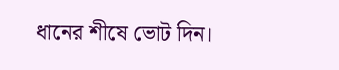ধানের শীষে ভোট দিন।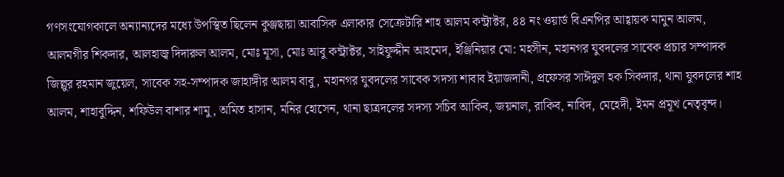গণসংযোগকালে অন্যান্যদের মধ্যে উপস্থিত ছিলেন কুঞ্জছায়া আবাসিক এলাকার সেক্রেটারি শাহ আলম কন্ট্রাক্টর, ৪৪ নং ওয়ার্ড বিএনপির আহ্বায়ক মামুন আলম, আলমগীর শিকদার, আলহাজ্ব দিদারুল আলম, মোঃ মূসা, মোঃ আবু কন্ট্রাক্টর, সাইফুদ্দীন আহমেদ, ইঞ্জিনিয়ার মো: মহসীন, মহানগর যুবদলের সাবেক প্রচার সম্পাদক জিল্লুর রহমান জুয়েল, সাবেক সহ-সম্পাদক জাহাঙ্গীর আলম বাবু, মহানগর যুবদলের সাবেক সদস্য শাবাব ইয়াজদানী, প্রফেসর সাঈদুল হক সিকদার, থানা যুবদলের শাহ আলম, শাহাবুদ্দিন, শফিউল বাশার শামু, অমিত হাসান, মনির হোসেন, থানা ছাত্রদলের সদস্য সচিব আকিব, জয়নাল, রাকিব, নাবিদ, মেহেদী, ইমন প্রমূখ নেতৃবৃন্দ।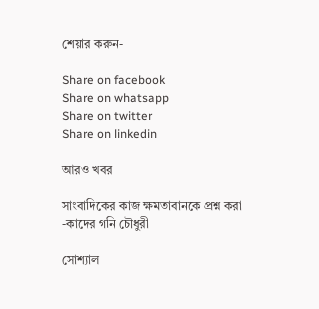শেয়ার করুন-

Share on facebook
Share on whatsapp
Share on twitter
Share on linkedin

আরও খবর

সাংবাদিকের কাজ ক্ষমতাবানকে প্রশ্ন করা -কাদের গনি চৌধুরী

সোশ্যাল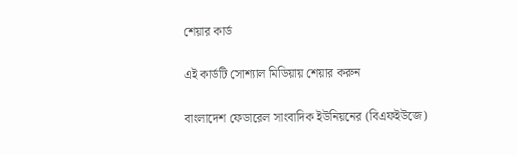শেয়ার কার্ড

এই কার্ডটি সোশ্যাল মিডিয়ায় শেয়ার করুন

বাংলাদেশ ফেডারেল সাংবাদিক ইউনিয়নের (বিএফইউজে)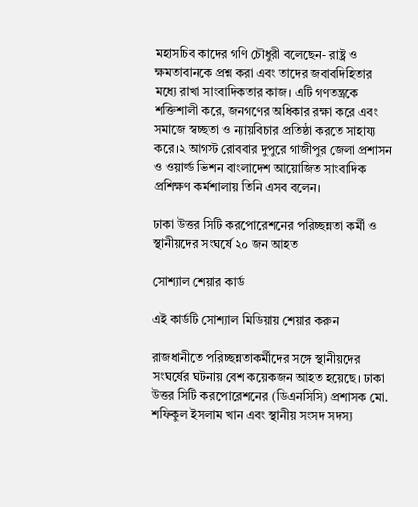মহাসচিব কাদের গণি চৌধুরী বলেছেন- রাষ্ট্র ও ক্ষমতাবানকে প্রশ্ন করা এবং তাদের জবাবদিহিতার মধ্যে রাখা সাংবাদিকতার কাজ। এটি গণতন্ত্রকে শক্তিশালী করে, জনগণের অধিকার রক্ষা করে এবং সমাজে স্বচ্ছতা ও ন্যায়বিচার প্রতিষ্ঠা করতে সাহায্য করে।২ আগস্ট রোববার দুপুরে গাজীপুর জেলা প্রশাসন ও ওয়ার্ল্ড ভিশন বাংলাদেশ আয়োজিত সাংবাদিক প্রশিক্ষণ কর্মশালায় তিনি এসব বলেন।

ঢাকা উত্তর সিটি করপোরেশনের পরিচ্ছন্নতা কর্মী ও স্থানীয়দের সংঘর্ষে ২০ জন আহত

সোশ্যাল শেয়ার কার্ড

এই কার্ডটি সোশ্যাল মিডিয়ায় শেয়ার করুন

রাজধানীতে পরিচ্ছন্নতাকর্মীদের সঙ্গে স্থানীয়দের সংঘর্ষের ঘটনায় বেশ কয়েকজন আহত হয়েছে। ঢাকা উত্তর সিটি করপোরেশনের (ডিএনসিসি) প্রশাসক মো. শফিকুল ইসলাম খান এবং স্থানীয় সংসদ সদস্য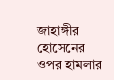জাহাঙ্গীর হোসেনের ওপর হামলার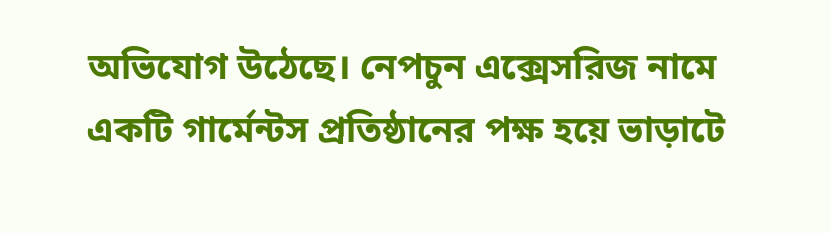অভিযোগ উঠেছে। নেপচুন এক্সেসরিজ নামে একটি গার্মেন্টস প্রতিষ্ঠানের পক্ষ হয়ে ভাড়াটে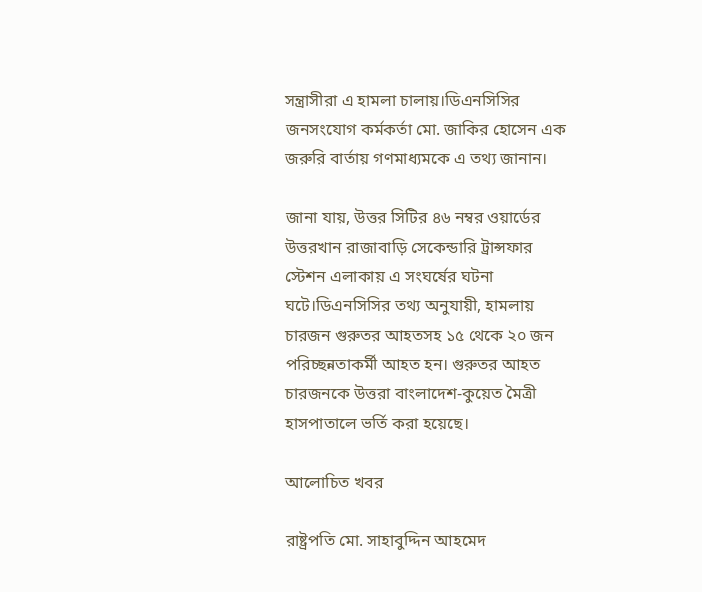সন্ত্রাসীরা এ হামলা চালায়।ডিএনসিসির জনসংযোগ কর্মকর্তা মো. জাকির হোসেন এক জরুরি বার্তায় গণমাধ্যমকে এ তথ্য জানান।

জানা যায়, উত্তর সিটির ৪৬ নম্বর ওয়ার্ডের উত্তরখান রাজাবাড়ি সেকেন্ডারি ট্রান্সফার স্টেশন এলাকায় এ সংঘর্ষের ঘটনা ঘটে।ডিএনসিসির তথ্য অনুযায়ী, হামলায় চারজন গুরুতর আহতসহ ১৫ থেকে ২০ জন পরিচ্ছন্নতাকর্মী আহত হন। গুরুতর আহত চারজনকে উত্তরা বাংলাদেশ-কুয়েত মৈত্রী হাসপাতালে ভর্তি করা হয়েছে।

আলোচিত খবর

রাষ্ট্রপতি মো. সাহাবুদ্দিন আহমেদ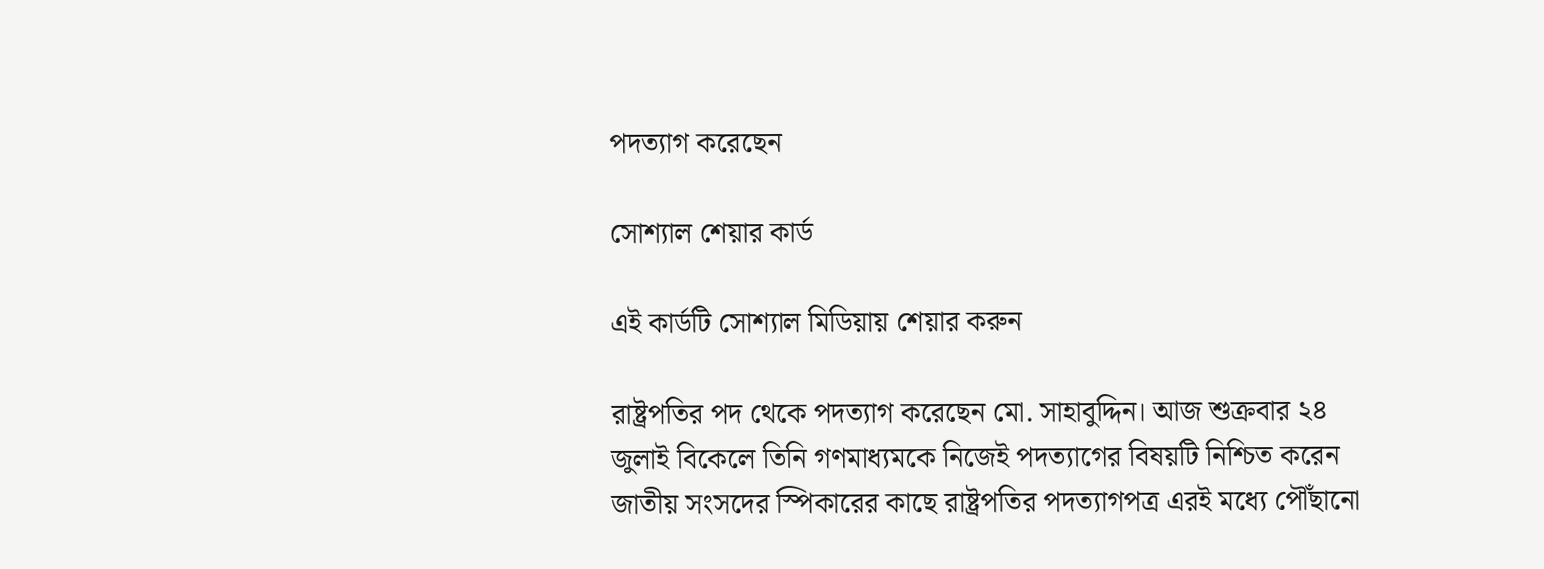পদত্যাগ করেছেন

সোশ্যাল শেয়ার কার্ড

এই কার্ডটি সোশ্যাল মিডিয়ায় শেয়ার করুন

রাষ্ট্রপতির পদ থেকে পদত্যাগ করেছেন মো. সাহাবুদ্দিন। আজ শুক্রবার ২৪ জুলাই বিকেলে তিনি গণমাধ্যমকে নিজেই পদত্যাগের বিষয়টি নিশ্চিত করেন জাতীয় সংসদের স্পিকারের কাছে রাষ্ট্রপতির পদত্যাগপত্র এরই মধ্যে পৌঁছানো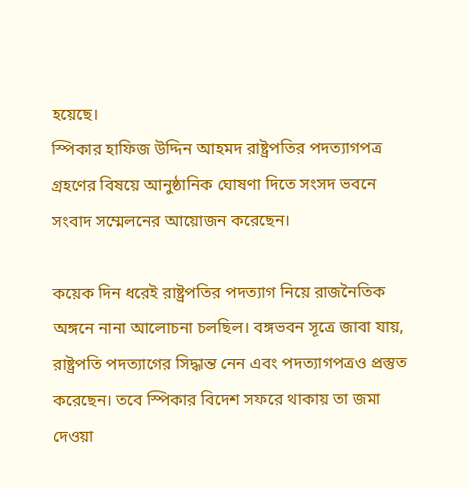হয়েছে।
স্পিকার হাফিজ উদ্দিন আহমদ রাষ্ট্রপতির পদত্যাগপত্র গ্রহণের বিষয়ে আনুষ্ঠানিক ঘোষণা দিতে সংসদ ভবনে সংবাদ সম্মেলনের আয়োজন করেছেন।

কয়েক দিন ধরেই রাষ্ট্রপতির পদত্যাগ নিয়ে রাজনৈতিক অঙ্গনে নানা আলোচনা চলছিল। বঙ্গভবন সূত্রে জাবা যায়, রাষ্ট্রপতি পদত্যাগের সিদ্ধান্ত নেন এবং পদত্যাগপত্রও প্রস্তুত করেছেন। তবে স্পিকার বিদেশ সফরে থাকায় তা জমা দেওয়া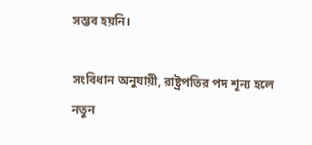সম্ভব হয়নি।

সংবিধান অনুযায়ী, রাষ্ট্রপতির পদ শূন্য হলে নতুন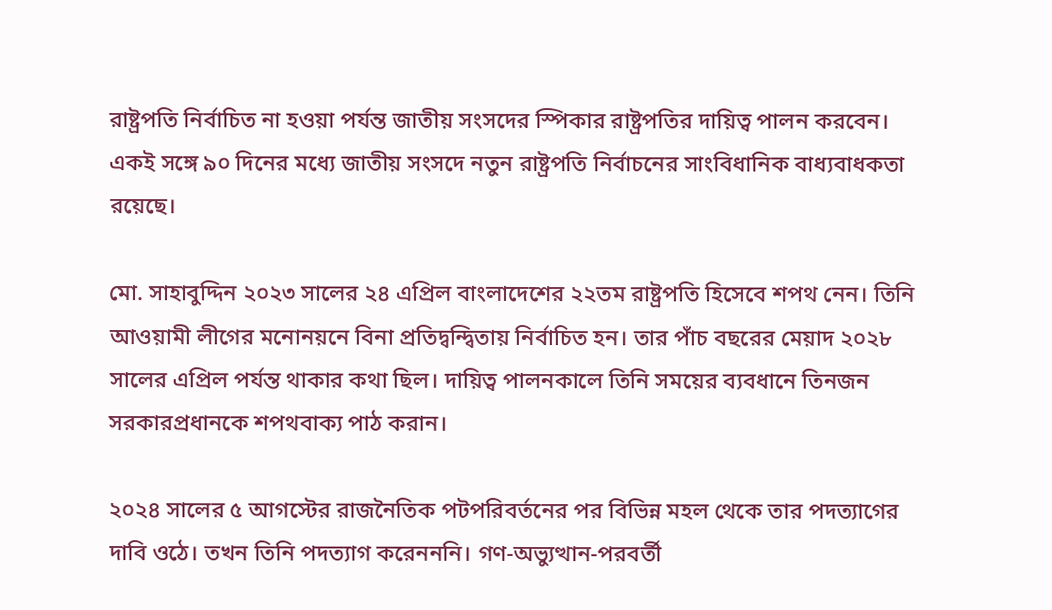রাষ্ট্রপতি নির্বাচিত না হওয়া পর্যন্ত জাতীয় সংসদের স্পিকার রাষ্ট্রপতির দায়িত্ব পালন করবেন। একই সঙ্গে ৯০ দিনের মধ্যে জাতীয় সংসদে নতুন রাষ্ট্রপতি নির্বাচনের সাংবিধানিক বাধ্যবাধকতা রয়েছে।

মো. সাহাবুদ্দিন ২০২৩ সালের ২৪ এপ্রিল বাংলাদেশের ২২তম রাষ্ট্রপতি হিসেবে শপথ নেন। তিনি আওয়ামী লীগের মনোনয়নে বিনা প্রতিদ্বন্দ্বিতায় নির্বাচিত হন। তার পাঁচ বছরের মেয়াদ ২০২৮ সালের এপ্রিল পর্যন্ত থাকার কথা ছিল। দায়িত্ব পালনকালে তিনি সময়ের ব্যবধানে তিনজন সরকারপ্রধানকে শপথবাক্য পাঠ করান।

২০২৪ সালের ৫ আগস্টের রাজনৈতিক পটপরিবর্তনের পর বিভিন্ন মহল থেকে তার পদত্যাগের দাবি ওঠে। তখন তিনি পদত্যাগ করেনননি। গণ-অভ্যুত্থান-পরবর্তী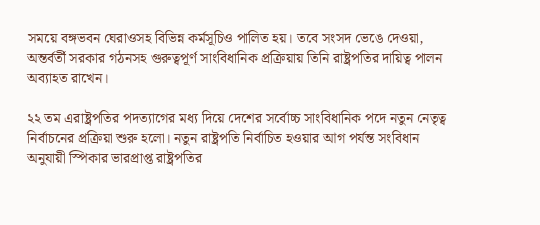সময়ে বঙ্গভবন ঘেরাওসহ বিভিন্ন কর্মসূচিও পালিত হয়। তবে সংসদ ভেঙে দেওয়া, অন্তর্বর্তী সরকার গঠনসহ গুরুত্বপূর্ণ সাংবিধানিক প্রক্রিয়ায় তিনি রাষ্ট্রপতির দায়িত্ব পালন অব্যাহত রাখেন।

২২ তম এরাষ্ট্রপতির পদত্যাগের মধ্য দিয়ে দেশের সর্বোচ্চ সাংবিধানিক পদে নতুন নেতৃত্ব নির্বাচনের প্রক্রিয়া শুরু হলো। নতুন রাষ্ট্রপতি নির্বাচিত হওয়ার আগ পর্যন্ত সংবিধান অনুযায়ী স্পিকার ভারপ্রাপ্ত রাষ্ট্রপতির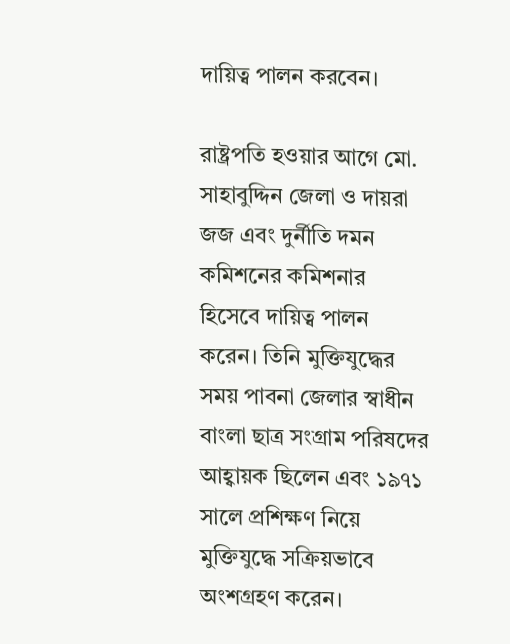দায়িত্ব পালন করবেন।

রাষ্ট্রপতি হওয়ার আগে মো. সাহাবুদ্দিন জেলা ও দায়রা জজ এবং দুর্নীতি দমন কমিশনের কমিশনার হিসেবে দায়িত্ব পালন করেন। তিনি মুক্তিযুদ্ধের সময় পাবনা জেলার স্বাধীন বাংলা ছাত্র সংগ্রাম পরিষদের আহ্বায়ক ছিলেন এবং ১৯৭১ সালে প্রশিক্ষণ নিয়ে মুক্তিযুদ্ধে সক্রিয়ভাবে অংশগ্রহণ করেন।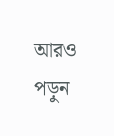আরও পড়ুন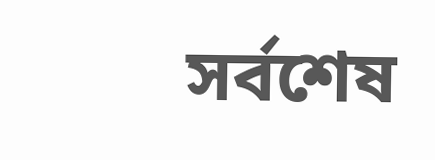সর্বশেষ